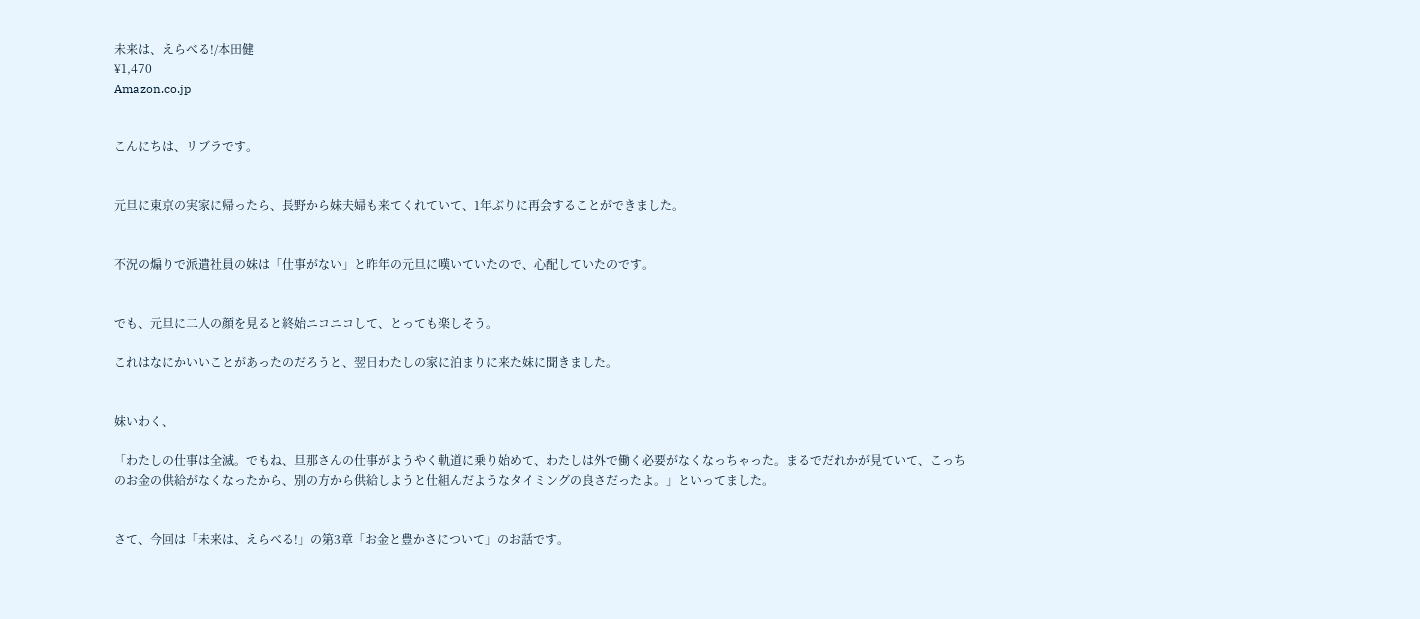未来は、えらべる!/本田健
¥1,470
Amazon.co.jp


こんにちは、リブラです。


元旦に東京の実家に帰ったら、長野から妹夫婦も来てくれていて、1年ぶりに再会することができました。


不況の煽りで派遣社員の妹は「仕事がない」と昨年の元旦に嘆いていたので、心配していたのです。


でも、元旦に二人の顔を見ると終始ニコニコして、とっても楽しそう。

これはなにかいいことがあったのだろうと、翌日わたしの家に泊まりに来た妹に聞きました。


妹いわく、

「わたしの仕事は全滅。でもね、旦那さんの仕事がようやく軌道に乗り始めて、わたしは外で働く必要がなくなっちゃった。まるでだれかが見ていて、こっちのお金の供給がなくなったから、別の方から供給しようと仕組んだようなタイミングの良さだったよ。」といってました。


さて、今回は「未来は、えらべる!」の第3章「お金と豊かさについて」のお話です。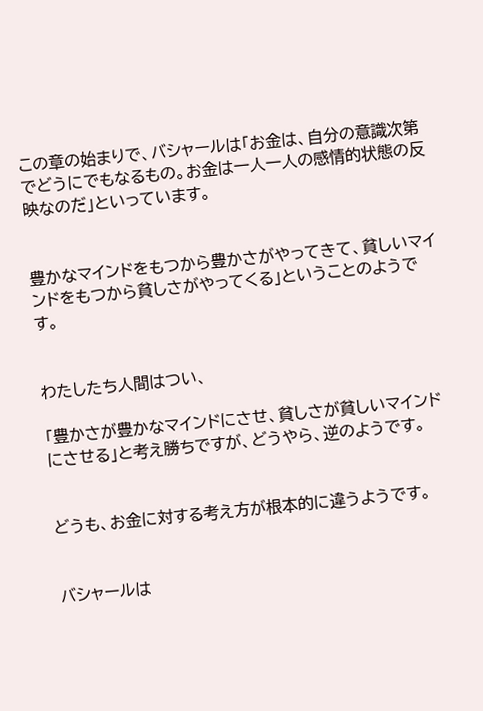この章の始まりで、バシャールは「お金は、自分の意識次第でどうにでもなるもの。お金は一人一人の感情的状態の反映なのだ」といっています。


豊かなマインドをもつから豊かさがやってきて、貧しいマインドをもつから貧しさがやってくる」ということのようです。


わたしたち人間はつい、

「豊かさが豊かなマインドにさせ、貧しさが貧しいマインドにさせる」と考え勝ちですが、どうやら、逆のようです。


どうも、お金に対する考え方が根本的に違うようです。


バシャールは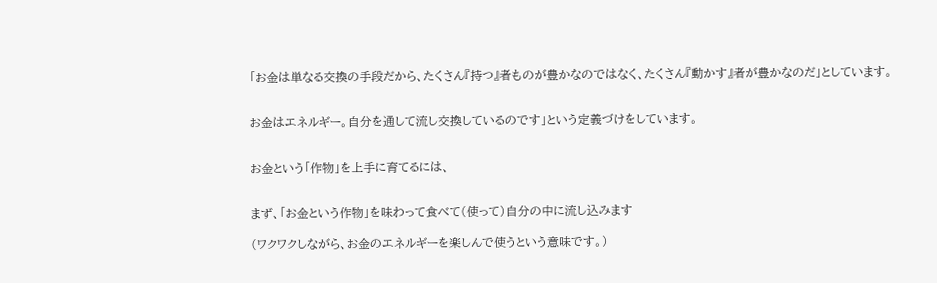「お金は単なる交換の手段だから、たくさん『持つ』者ものが豊かなのではなく、たくさん『動かす』者が豊かなのだ」としています。


お金はエネルギー。自分を通して流し交換しているのです」という定義づけをしています。


お金という「作物」を上手に育てるには、


まず、「お金という作物」を味わって食べて(使って)自分の中に流し込みます

(ワクワクしながら、お金のエネルギーを楽しんで使うという意味です。)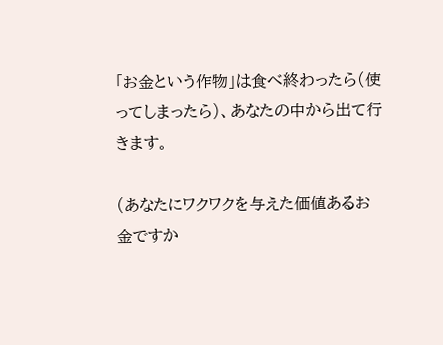「お金という作物」は食べ終わったら(使ってしまったら)、あなたの中から出て行きます。

(あなたにワクワクを与えた価値あるお金ですか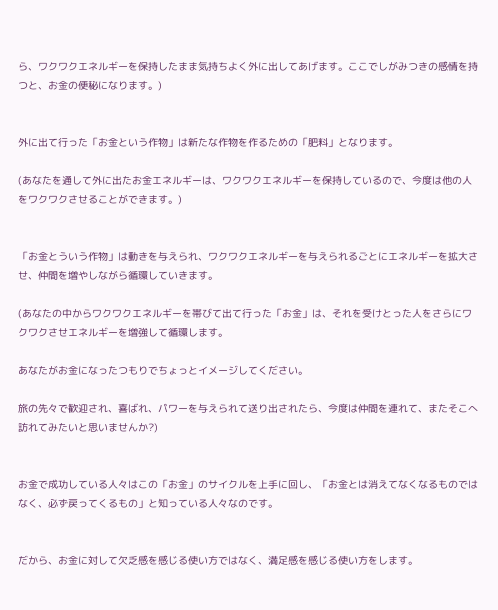ら、ワクワクエネルギーを保持したまま気持ちよく外に出してあげます。ここでしがみつきの感情を持つと、お金の便秘になります。)


外に出て行った「お金という作物」は新たな作物を作るための「肥料」となります。

(あなたを通して外に出たお金エネルギーは、ワクワクエネルギーを保持しているので、今度は他の人をワクワクさせることができます。)


「お金とういう作物」は動きを与えられ、ワクワクエネルギーを与えられるごとにエネルギーを拡大させ、仲間を増やしながら循環していきます。

(あなたの中からワクワクエネルギーを帯びて出て行った「お金」は、それを受けとった人をさらにワクワクさせエネルギーを増強して循環します。

あなたがお金になったつもりでちょっとイメージしてください。

旅の先々で歓迎され、喜ばれ、パワーを与えられて送り出されたら、今度は仲間を連れて、またそこへ訪れてみたいと思いませんか?)


お金で成功している人々はこの「お金」のサイクルを上手に回し、「お金とは消えてなくなるものではなく、必ず戻ってくるもの」と知っている人々なのです。


だから、お金に対して欠乏感を感じる使い方ではなく、満足感を感じる使い方をします。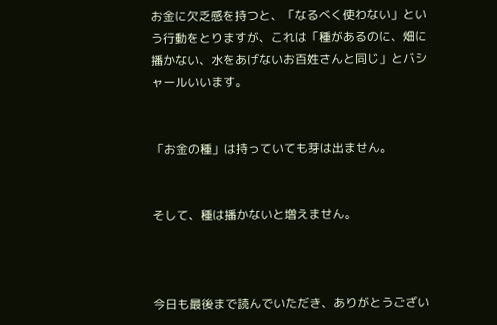お金に欠乏感を持つと、「なるべく使わない」という行動をとりますが、これは「種があるのに、畑に播かない、水をあげないお百姓さんと同じ」とバシャールいいます。


「お金の種」は持っていても芽は出ません。


そして、種は播かないと増えません。



今日も最後まで読んでいただき、ありがとうござい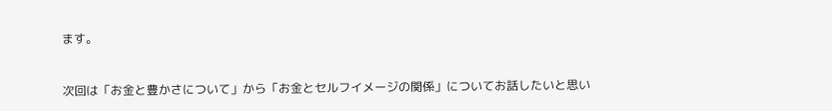ます。


次回は「お金と豊かさについて」から「お金とセルフイメージの関係」についてお話したいと思い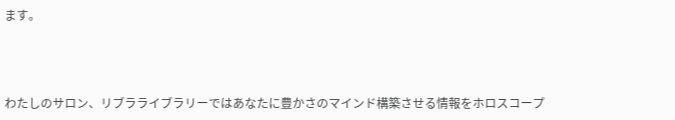ます。



わたしのサロン、リブラライブラリーではあなたに豊かさのマインド構築させる情報をホロスコープ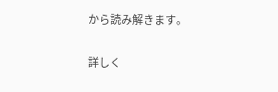から読み解きます。

詳しく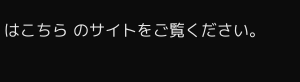はこちら のサイトをご覧ください。